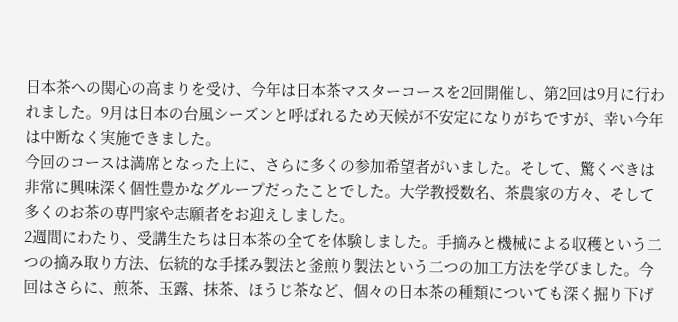日本茶への関心の高まりを受け、今年は日本茶マスターコースを2回開催し、第2回は9月に行われました。9月は日本の台風シーズンと呼ばれるため天候が不安定になりがちですが、幸い今年は中断なく実施できました。
今回のコースは満席となった上に、さらに多くの参加希望者がいました。そして、驚くべきは非常に興味深く個性豊かなグループだったことでした。大学教授数名、茶農家の方々、そして多くのお茶の専門家や志願者をお迎えしました。
2週間にわたり、受講生たちは日本茶の全てを体験しました。手摘みと機械による収穫という二つの摘み取り方法、伝統的な手揉み製法と釜煎り製法という二つの加工方法を学びました。今回はさらに、煎茶、玉露、抹茶、ほうじ茶など、個々の日本茶の種類についても深く掘り下げ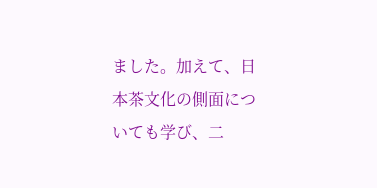ました。加えて、日本茶文化の側面についても学び、二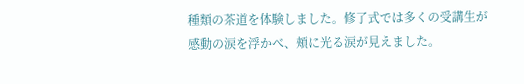種類の茶道を体験しました。修了式では多くの受講生が感動の涙を浮かべ、頬に光る涙が見えました。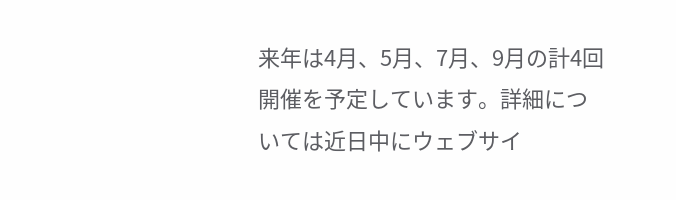来年は4月、5月、7月、9月の計4回開催を予定しています。詳細については近日中にウェブサイ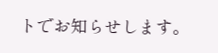トでお知らせします。